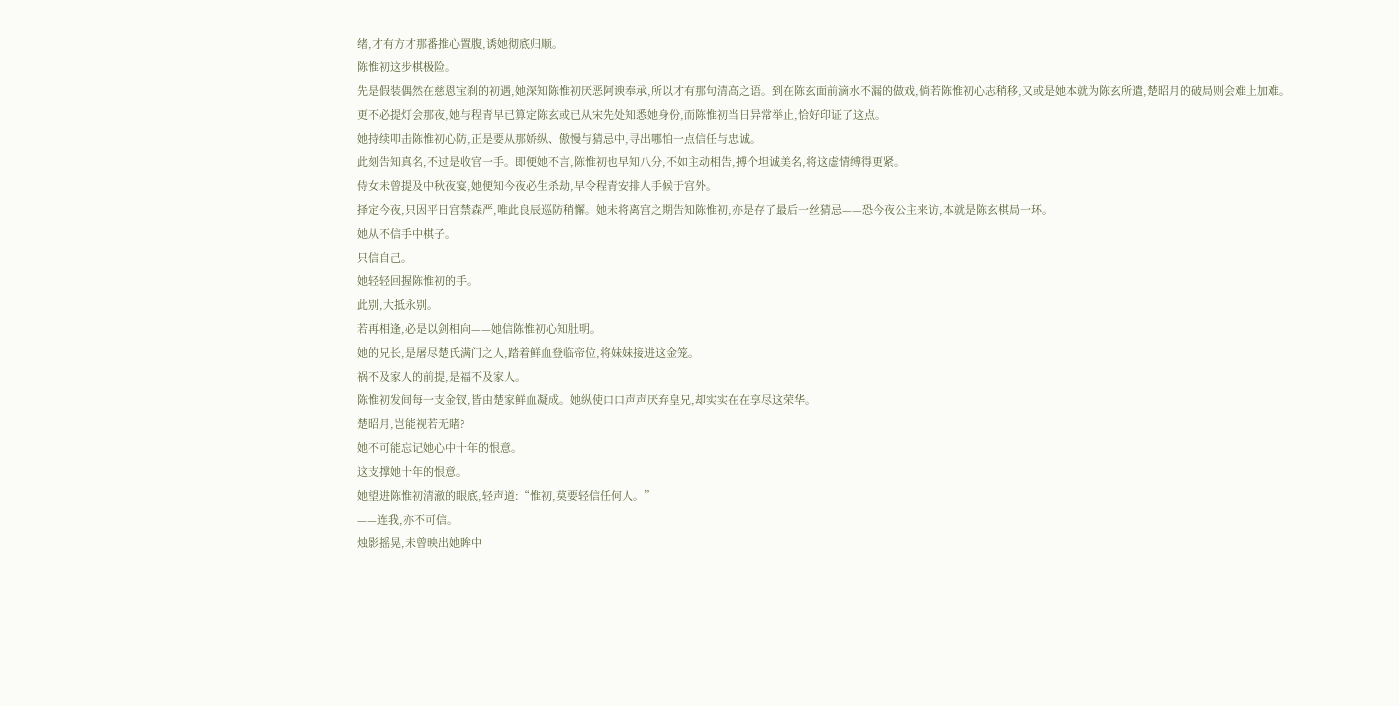绪,才有方才那番推心置腹,诱她彻底归顺。
陈惟初这步棋极险。
先是假装偶然在慈恩宝刹的初遇,她深知陈惟初厌恶阿谀奉承,所以才有那句清高之语。到在陈玄面前滴水不漏的做戏,倘若陈惟初心志稍移,又或是她本就为陈玄所遣,楚昭月的破局则会难上加难。
更不必提灯会那夜,她与程青早已算定陈玄或已从宋先处知悉她身份,而陈惟初当日异常举止,恰好印证了这点。
她持续叩击陈惟初心防,正是要从那娇纵、傲慢与猜忌中,寻出哪怕一点信任与忠诚。
此刻告知真名,不过是收官一手。即便她不言,陈惟初也早知八分,不如主动相告,搏个坦诚美名,将这虚情缚得更紧。
侍女未曾提及中秋夜宴,她便知今夜必生杀劫,早令程青安排人手候于宫外。
择定今夜,只因平日宫禁森严,唯此良辰巡防稍懈。她未将离宫之期告知陈惟初,亦是存了最后一丝猜忌——恐今夜公主来访,本就是陈玄棋局一环。
她从不信手中棋子。
只信自己。
她轻轻回握陈惟初的手。
此别,大抵永别。
若再相逢,必是以剑相向——她信陈惟初心知肚明。
她的兄长,是屠尽楚氏满门之人,踏着鲜血登临帝位,将妹妹接进这金笼。
祸不及家人的前提,是福不及家人。
陈惟初发间每一支金钗,皆由楚家鲜血凝成。她纵使口口声声厌弃皇兄,却实实在在享尽这荣华。
楚昭月,岂能视若无睹?
她不可能忘记她心中十年的恨意。
这支撑她十年的恨意。
她望进陈惟初清澈的眼底,轻声道:“惟初,莫要轻信任何人。”
——连我,亦不可信。
烛影摇晃,未曾映出她眸中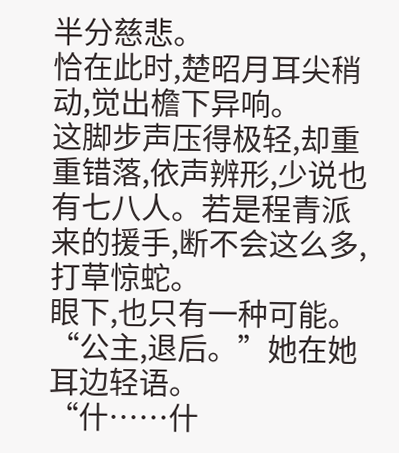半分慈悲。
恰在此时,楚昭月耳尖稍动,觉出檐下异响。
这脚步声压得极轻,却重重错落,依声辨形,少说也有七八人。若是程青派来的援手,断不会这么多,打草惊蛇。
眼下,也只有一种可能。
“公主,退后。”她在她耳边轻语。
“什……什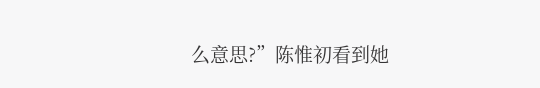么意思?”陈惟初看到她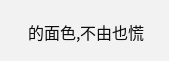的面色,不由也慌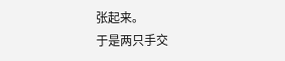张起来。
于是两只手交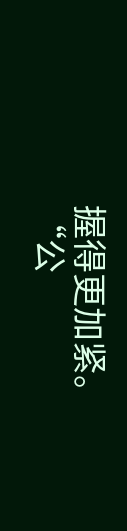握得更加紧。
“公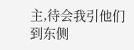主,待会我引他们到东侧